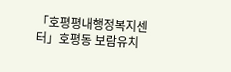「호평평내행정복지센터」호평동 보람유치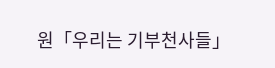원「우리는 기부천사들」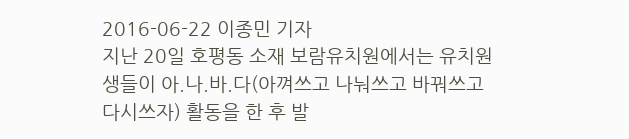2016-06-22 이종민 기자
지난 20일 호평동 소재 보람유치원에서는 유치원생들이 아.나.바.다(아껴쓰고 나눠쓰고 바꿔쓰고 다시쓰자) 활동을 한 후 발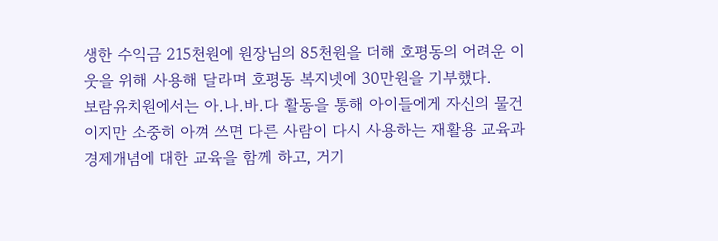생한 수익금 215천원에 원장님의 85천원을 더해 호평동의 어려운 이웃을 위해 사용해 달라며 호평동 복지넷에 30만원을 기부했다.
보람유치원에서는 아.나.바.다 활동을 통해 아이들에게 자신의 물건이지만 소중히 아껴 쓰면 다른 사람이 다시 사용하는 재활용 교육과 경제개념에 대한 교육을 함께 하고, 거기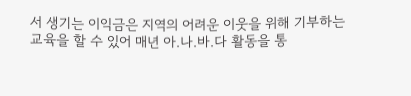서 생기는 이익금은 지역의 어려운 이웃을 위해 기부하는 교육을 할 수 있어 매년 아.나.바.다 활동을 통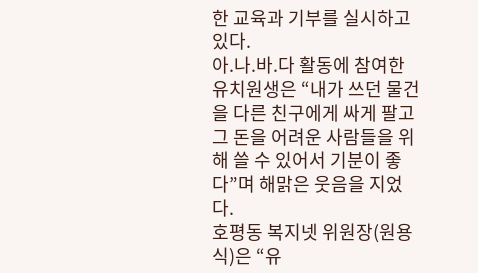한 교육과 기부를 실시하고 있다.
아.나.바.다 활동에 참여한 유치원생은 “내가 쓰던 물건을 다른 친구에게 싸게 팔고 그 돈을 어려운 사람들을 위해 쓸 수 있어서 기분이 좋다”며 해맑은 웃음을 지었다.
호평동 복지넷 위원장(원용식)은 “유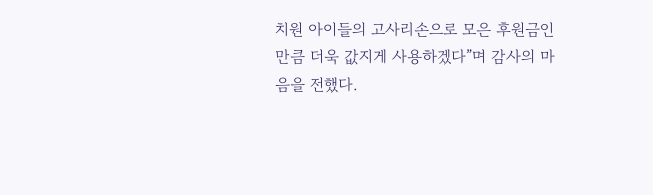치원 아이들의 고사리손으로 모은 후원금인만큼 더욱 값지게 사용하겠다”며 감사의 마음을 전했다.